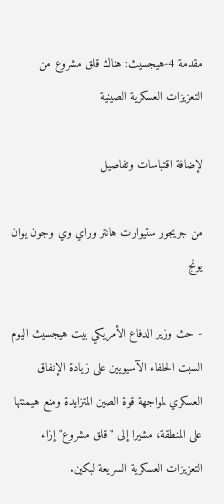مقدمة 4-هيجسيث: هناك قلق مشروع من التعزيزات العسكرية الصينية

لإضافة اقتباسات وتفاصيل

من جريجور ستيوارت هانتر وراي وي وجون يوان يونج

- حث وزير الدفاع الأمريكي بيت هيجسيث اليوم السبت الحلفاء الآسيويين على زيادة الإنفاق العسكري لمواجهة قوة الصين المتزايدة ومنع هيمنتها على المنطقة، مشيرا إلى "قلق مشروع" إزاء التعزيزات العسكرية السريعة لبكين.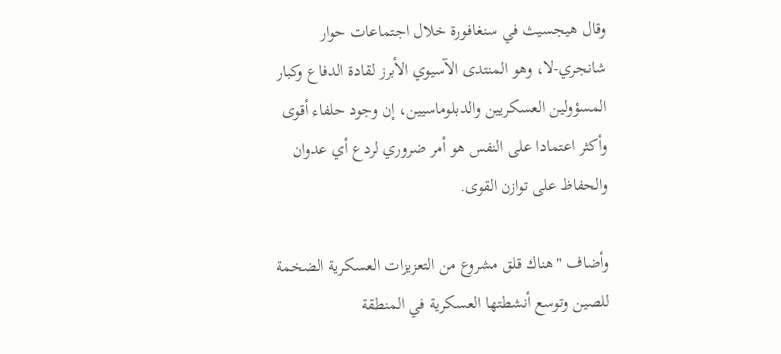وقال هيجسيث في سنغافورة خلال اجتماعات حوار شانجري-لا، وهو المنتدى الآسيوي الأبرز لقادة الدفاع وكبار المسؤولين العسكريين والدبلوماسيين، إن وجود حلفاء أقوى وأكثر اعتمادا على النفس هو أمر ضروري لردع أي عدوان والحفاظ على توازن القوى.

وأضاف "هناك قلق مشروع من التعزيزات العسكرية الضخمة للصين وتوسع أنشطتها العسكرية في المنطقة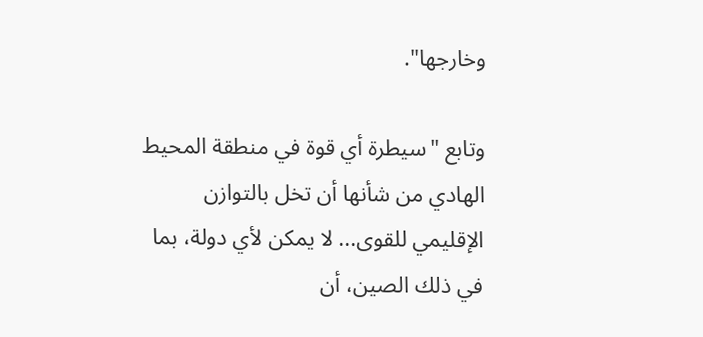وخارجها".

وتابع "سيطرة أي قوة في منطقة المحيط الهادي من شأنها أن تخل بالتوازن الإقليمي للقوى... لا يمكن لأي دولة، بما في ذلك الصين، أن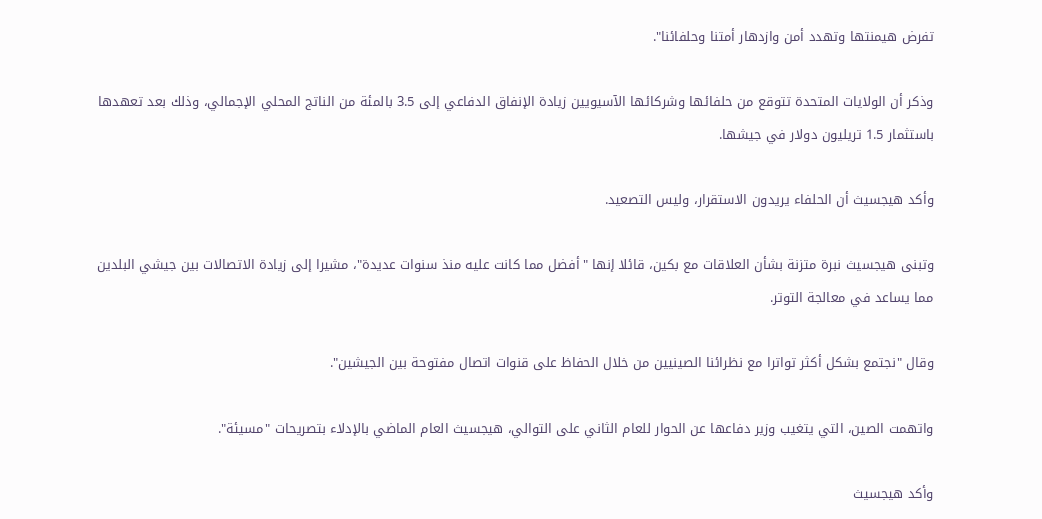تفرض هيمنتها وتهدد أمن وازدهار أمتنا وحلفائنا".

وذكر أن الولايات المتحدة تتوقع من حلفائها وشركائها الآسيويين زيادة الإنفاق الدفاعي إلى 3.5 بالمئة من الناتج المحلي الإجمالي، وذلك بعد تعهدها باستثمار 1.5 تريليون دولار في جيشها.

وأكد هيجسيث أن الحلفاء يريدون الاستقرار، وليس التصعيد.

وتبنى هيجسيث نبرة متزنة بشأن العلاقات مع بكين، قائلا إنها "أفضل مما كانت عليه منذ سنوات عديدة"، مشيرا إلى زيادة الاتصالات بين جيشي البلدين مما يساعد في معالجة التوتر.

وقال "نجتمع بشكل أكثر تواترا مع نظرائنا الصينيين من خلال الحفاظ على قنوات اتصال مفتوحة بين الجيشين".

واتهمت الصين، التي يتغيب وزير دفاعها عن الحوار للعام الثاني على التوالي، هيجسيث العام الماضي بالإدلاء بتصريحات "مسيئة".

وأكد هيجسيث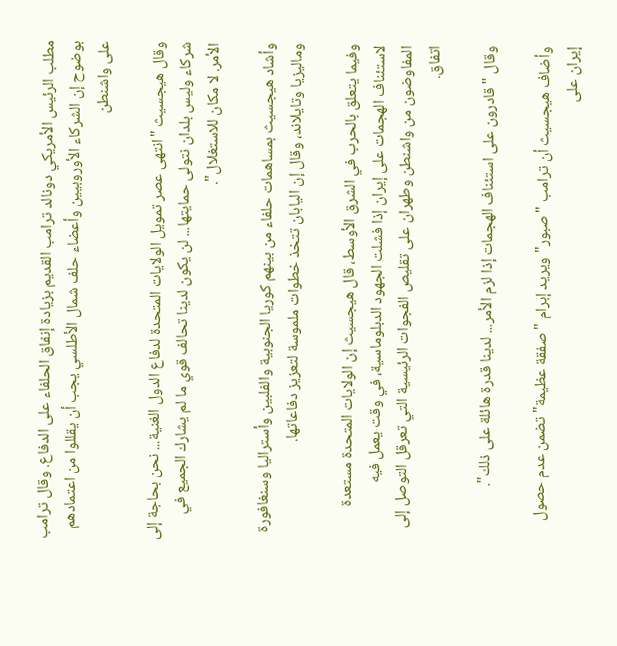مطلب الرئيس الأمريكي دونالد ترامب القديم بزيادة إنفاق الحلفاء على الدفاع. وقال ترامب بوضوح إن الشركاء الأوروبيين وأعضاء حلف شمال الأطلسي يجب أن يقللوا من اعتمادهم على واشنطن

وقال هيجسيث "انتهى عصر تمويل الولايات المتحدة لدفاع الدول الغنية... نحن بحاجة إلى شركاء وليس بلدان نتولى حمايتها... لن يكون لدينا تحالف قوي ما لم يشارك الجميع في الأمر. لا مكان للاستغلال".

وأشاد هيجسيث بمساهمات حلفاء من بينهم كوريا الجنوبية والفلبين وأستراليا وسنغافورة وماليزيا وتايلاند، وقال إن اليابان تتخذ خطوات ملموسة لتعزيز دفاعاتها.

وفيما يتعلق بالحرب في الشرق الأوسط، قال هيجسيث إن الولايات المتحدة مستعدة لاستئناف الهجمات على إيران إذا فشلت الجهود الدبلوماسية، في وقت يعمل فيه المفاوضون من واشنطن وطهران على تقليص الفجوات الرئيسية التي تعرقل التوصل إلى اتفاق.

وقال "قادرون على استئناف الهجمات إذا لزم الأمر... لدينا قدرة هائلة على ذلك".

وأضاف هيجسيث أن ترامب "صبور" ويريد إبرام "صفقة عظيمة" تضمن عدم حصول إيران على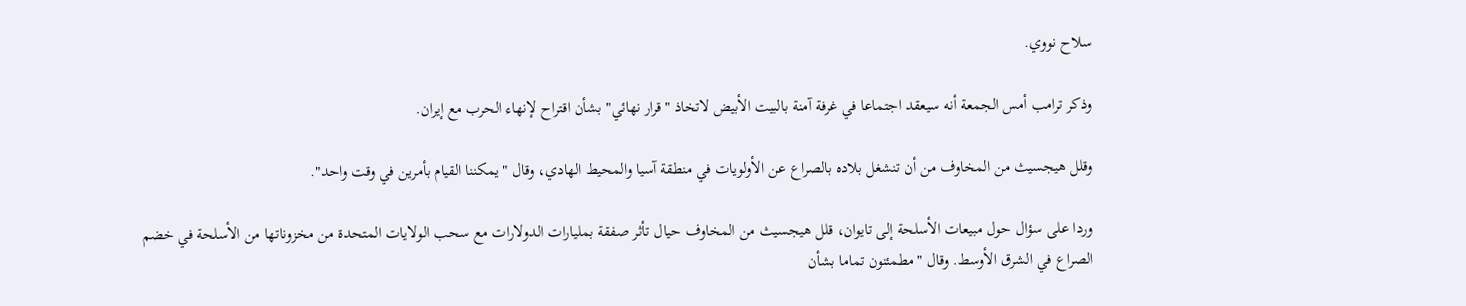سلاح نووي.

وذكر ترامب أمس الجمعة أنه سيعقد اجتماعا في غرفة آمنة بالبيت الأبيض لاتخاذ "قرار نهائي" بشأن اقتراح لإنهاء الحرب مع إيران.

وقلل هيجسيث من المخاوف من أن تنشغل بلاده بالصراع عن الأولويات في منطقة آسيا والمحيط الهادي، وقال "يمكننا القيام بأمرين في وقت واحد".

وردا على سؤال حول مبيعات الأسلحة إلى تايوان، قلل هيجسيث من المخاوف حيال تأثر صفقة بمليارات الدولارات مع سحب الولايات المتحدة من مخزوناتها من الأسلحة في خضم الصراع في الشرق الأوسط. وقال "مطمئنون تماما بشأن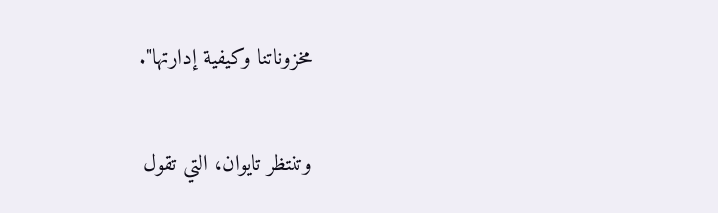مخزوناتنا وكيفية إدارتها".

وتنتظر تايوان، التي تقول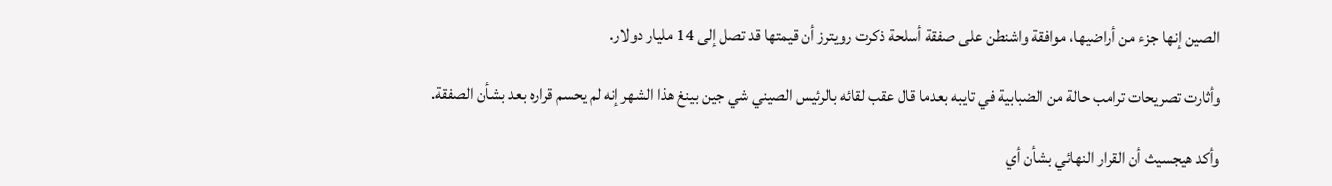الصين إنها جزء من أراضيها، موافقة واشنطن على صفقة أسلحة ذكرت رويترز أن قيمتها قد تصل إلى 14 مليار دولار.

وأثارت تصريحات ترامب حالة من الضبابية في تايبه بعدما قال عقب لقائه بالرئيس الصيني شي جين بينغ هذا الشهر إنه لم يحسم قراره بعد بشأن الصفقة.

وأكد هيجسيث أن القرار النهائي بشأن أي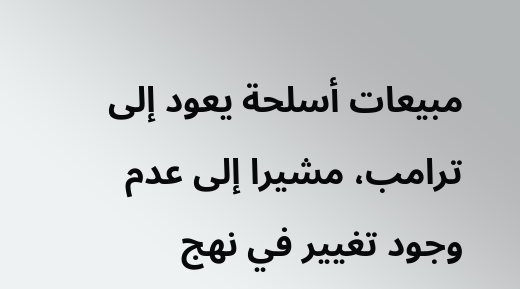مبيعات أسلحة يعود إلى ترامب، مشيرا إلى عدم وجود تغيير في نهج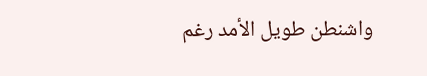واشنطن طويل الأمد رغم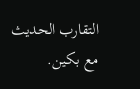التقارب الحديث مع بكين.